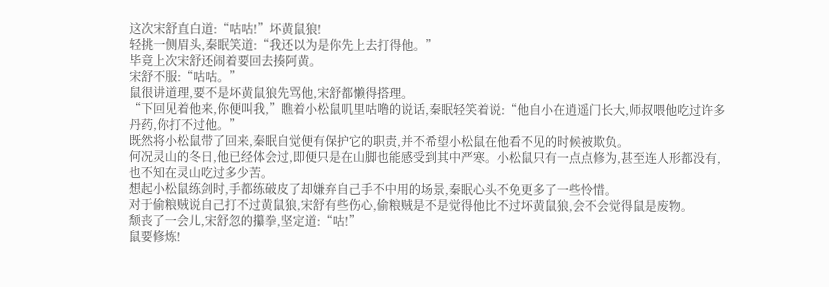这次宋舒直白道:“咕咕!”坏黄鼠狼!
轻挑一侧眉头,秦眠笑道:“我还以为是你先上去打得他。”
毕竟上次宋舒还闹着要回去揍阿黄。
宋舒不服:“咕咕。”
鼠很讲道理,要不是坏黄鼠狼先骂他,宋舒都懒得搭理。
“下回见着他来,你便叫我,”瞧着小松鼠叽里咕噜的说话,秦眠轻笑着说:“他自小在逍遥门长大,师叔喂他吃过许多丹药,你打不过他。”
既然将小松鼠带了回来,秦眠自觉便有保护它的职责,并不希望小松鼠在他看不见的时候被欺负。
何况灵山的冬日,他已经体会过,即便只是在山脚也能感受到其中严寒。小松鼠只有一点点修为,甚至连人形都没有,也不知在灵山吃过多少苦。
想起小松鼠练剑时,手都练破皮了却嫌弃自己手不中用的场景,秦眠心头不免更多了一些怜惜。
对于偷粮贼说自己打不过黄鼠狼,宋舒有些伤心,偷粮贼是不是觉得他比不过坏黄鼠狼,会不会觉得鼠是废物。
颓丧了一会儿,宋舒忽的攥拳,坚定道:“咕!”
鼠要修炼!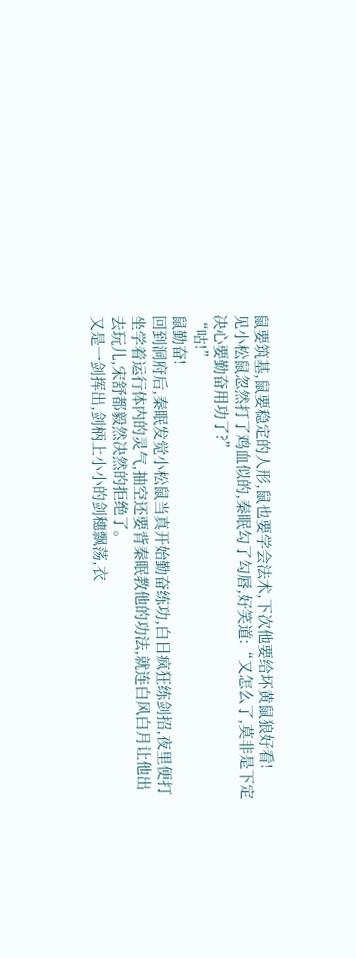鼠要筑基,鼠要稳定的人形,鼠也要学会法术,下次他要给坏黄鼠狼好看!
见小松鼠忽然打了鸡血似的,秦眠勾了勾唇,好笑道:“又怎么了,莫非是下定决心要勤奋用功了?”
“咕!”
鼠勤奋!
回到洞府后,秦眠发觉小松鼠当真开始勤奋练功,白日疯狂练剑招,夜里便打坐学着运行体内的灵气,抽空还要背秦眠教他的功法,就连白风白月让他出去玩儿,宋舒都毅然决然的拒绝了。
又是一剑挥出,剑柄上小小的剑穗飘荡,衣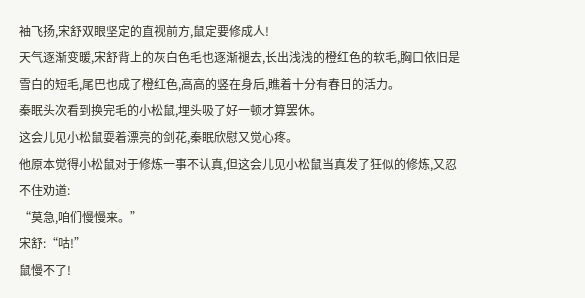袖飞扬,宋舒双眼坚定的直视前方,鼠定要修成人!
天气逐渐变暖,宋舒背上的灰白色毛也逐渐褪去,长出浅浅的橙红色的软毛,胸口依旧是雪白的短毛,尾巴也成了橙红色,高高的竖在身后,瞧着十分有春日的活力。
秦眠头次看到换完毛的小松鼠,埋头吸了好一顿才算罢休。
这会儿见小松鼠耍着漂亮的剑花,秦眠欣慰又觉心疼。
他原本觉得小松鼠对于修炼一事不认真,但这会儿见小松鼠当真发了狂似的修炼,又忍不住劝道:
“莫急,咱们慢慢来。”
宋舒:“咕!”
鼠慢不了!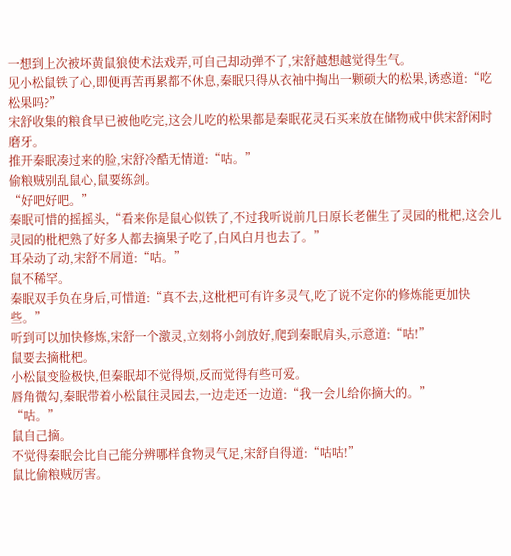一想到上次被坏黄鼠狼使术法戏弄,可自己却动弹不了,宋舒越想越觉得生气。
见小松鼠铁了心,即便再苦再累都不休息,秦眠只得从衣袖中掏出一颗硕大的松果,诱惑道:“吃松果吗?”
宋舒收集的粮食早已被他吃完,这会儿吃的松果都是秦眠花灵石买来放在储物戒中供宋舒闲时磨牙。
推开秦眠凑过来的脸,宋舒冷酷无情道:“咕。”
偷粮贼别乱鼠心,鼠要练剑。
“好吧好吧。”
秦眠可惜的摇摇头,“看来你是鼠心似铁了,不过我听说前几日原长老催生了灵园的枇杷,这会儿灵园的枇杷熟了好多人都去摘果子吃了,白风白月也去了。”
耳朵动了动,宋舒不屑道:“咕。”
鼠不稀罕。
秦眠双手负在身后,可惜道:“真不去,这枇杷可有许多灵气,吃了说不定你的修炼能更加快些。”
听到可以加快修炼,宋舒一个激灵,立刻将小剑放好,爬到秦眠肩头,示意道:“咕!”
鼠要去摘枇杷。
小松鼠变脸极快,但秦眠却不觉得烦,反而觉得有些可爱。
唇角微勾,秦眠带着小松鼠往灵园去,一边走还一边道:“我一会儿给你摘大的。”
“咕。”
鼠自己摘。
不觉得秦眠会比自己能分辨哪样食物灵气足,宋舒自得道:“咕咕!”
鼠比偷粮贼厉害。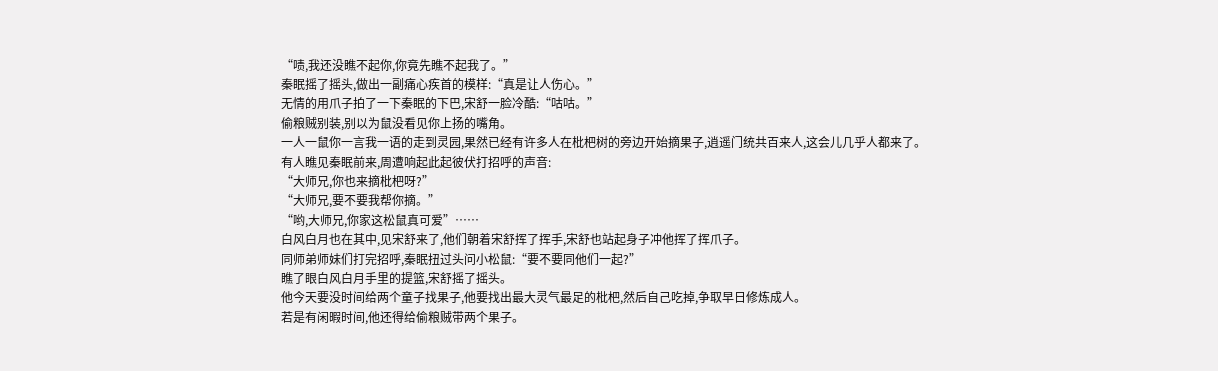“啧,我还没瞧不起你,你竟先瞧不起我了。”
秦眠摇了摇头,做出一副痛心疾首的模样:“真是让人伤心。”
无情的用爪子拍了一下秦眠的下巴,宋舒一脸冷酷:“咕咕。”
偷粮贼别装,别以为鼠没看见你上扬的嘴角。
一人一鼠你一言我一语的走到灵园,果然已经有许多人在枇杷树的旁边开始摘果子,逍遥门统共百来人,这会儿几乎人都来了。
有人瞧见秦眠前来,周遭响起此起彼伏打招呼的声音:
“大师兄,你也来摘枇杷呀?”
“大师兄,要不要我帮你摘。”
“哟,大师兄,你家这松鼠真可爱”……
白风白月也在其中,见宋舒来了,他们朝着宋舒挥了挥手,宋舒也站起身子冲他挥了挥爪子。
同师弟师妹们打完招呼,秦眠扭过头问小松鼠:“要不要同他们一起?”
瞧了眼白风白月手里的提篮,宋舒摇了摇头。
他今天要没时间给两个童子找果子,他要找出最大灵气最足的枇杷,然后自己吃掉,争取早日修炼成人。
若是有闲暇时间,他还得给偷粮贼带两个果子。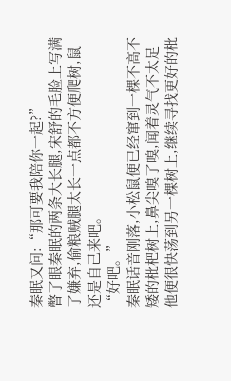秦眠又问:“那可要我陪你一起?”
瞥了眼秦眠的两条大长腿,宋舒的毛脸上写满了嫌弃,偷粮贼腿太长一点都不方便爬树,鼠还是自己来吧。
“好吧。”
秦眠话音刚落,小松鼠便已经窜到一棵不高不矮的枇杷树上,鼻尖嗅了嗅,闻着灵气不太足他便很快荡到另一棵树上,继续寻找更好的枇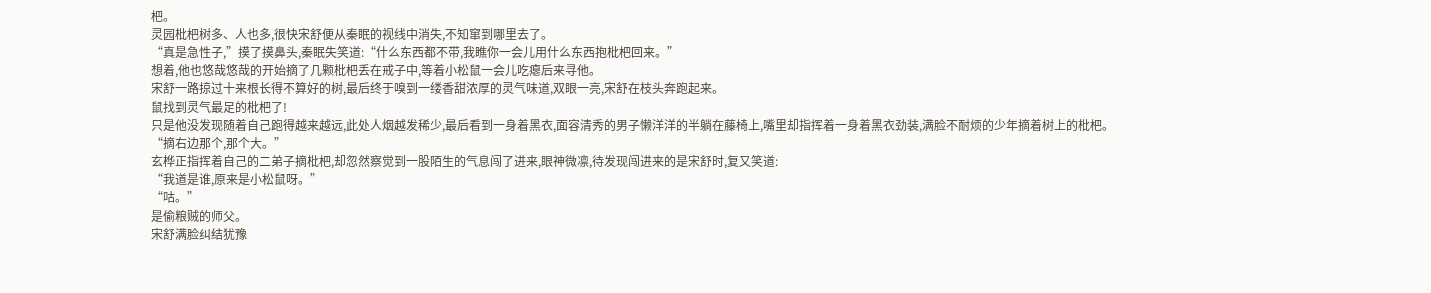杷。
灵园枇杷树多、人也多,很快宋舒便从秦眠的视线中消失,不知窜到哪里去了。
“真是急性子,”摸了摸鼻头,秦眠失笑道:“什么东西都不带,我瞧你一会儿用什么东西抱枇杷回来。”
想着,他也悠哉悠哉的开始摘了几颗枇杷丢在戒子中,等着小松鼠一会儿吃瘪后来寻他。
宋舒一路掠过十来根长得不算好的树,最后终于嗅到一缕香甜浓厚的灵气味道,双眼一亮,宋舒在枝头奔跑起来。
鼠找到灵气最足的枇杷了!
只是他没发现随着自己跑得越来越远,此处人烟越发稀少,最后看到一身着黑衣,面容清秀的男子懒洋洋的半躺在藤椅上,嘴里却指挥着一身着黑衣劲装,满脸不耐烦的少年摘着树上的枇杷。
“摘右边那个,那个大。”
玄桦正指挥着自己的二弟子摘枇杷,却忽然察觉到一股陌生的气息闯了进来,眼神微凛,待发现闯进来的是宋舒时,复又笑道:
“我道是谁,原来是小松鼠呀。”
“咕。”
是偷粮贼的师父。
宋舒满脸纠结犹豫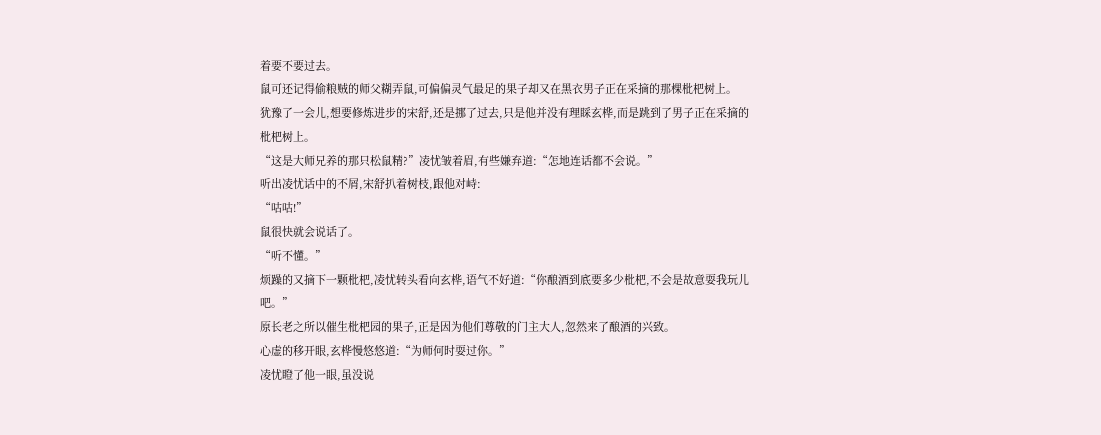着要不要过去。
鼠可还记得偷粮贼的师父糊弄鼠,可偏偏灵气最足的果子却又在黑衣男子正在采摘的那棵枇杷树上。
犹豫了一会儿,想要修炼进步的宋舒,还是挪了过去,只是他并没有理睬玄桦,而是跳到了男子正在采摘的枇杷树上。
“这是大师兄养的那只松鼠精?”凌忧皱着眉,有些嫌弃道:“怎地连话都不会说。”
听出凌忧话中的不屑,宋舒扒着树枝,跟他对峙:
“咕咕!”
鼠很快就会说话了。
“听不懂。”
烦躁的又摘下一颗枇杷,凌忧转头看向玄桦,语气不好道:“你酿酒到底要多少枇杷,不会是故意耍我玩儿吧。”
原长老之所以催生枇杷园的果子,正是因为他们尊敬的门主大人,忽然来了酿酒的兴致。
心虚的移开眼,玄桦慢悠悠道:“为师何时耍过你。”
凌忧瞪了他一眼,虽没说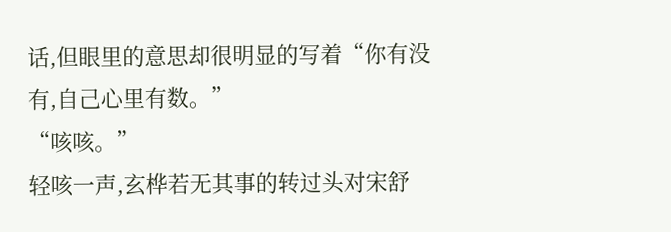话,但眼里的意思却很明显的写着“你有没有,自己心里有数。”
“咳咳。”
轻咳一声,玄桦若无其事的转过头对宋舒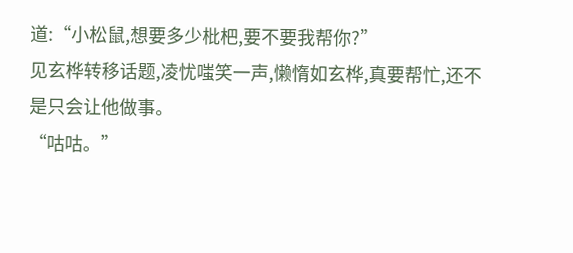道:“小松鼠,想要多少枇杷,要不要我帮你?”
见玄桦转移话题,凌忧嗤笑一声,懒惰如玄桦,真要帮忙,还不是只会让他做事。
“咕咕。”